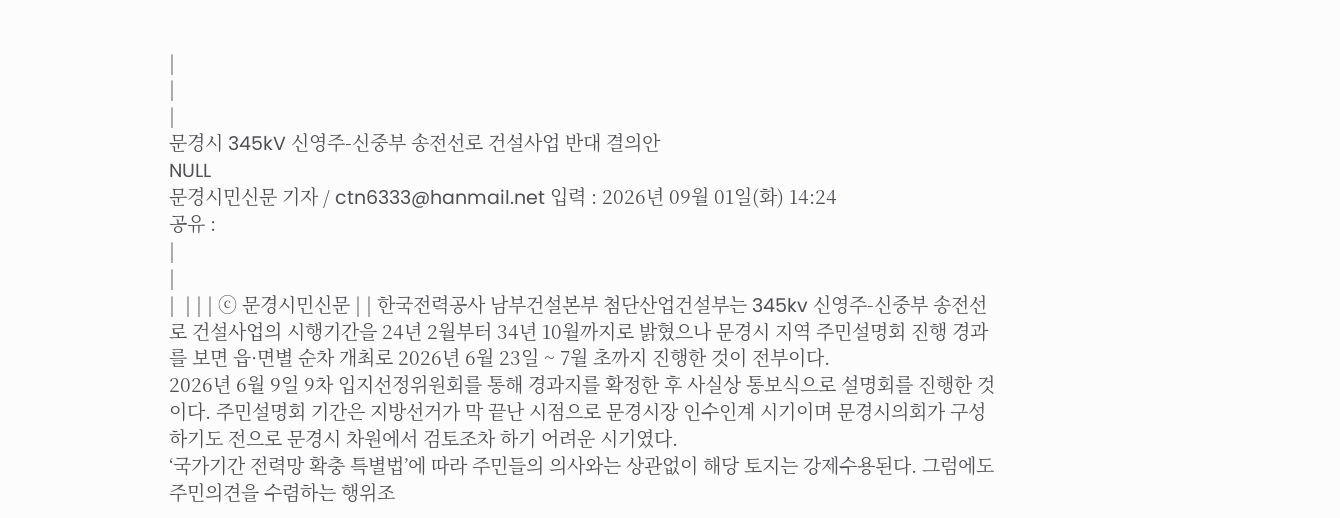|
|
|
문경시 345kV 신영주-신중부 송전선로 건설사업 반대 결의안
NULL
문경시민신문 기자 / ctn6333@hanmail.net 입력 : 2026년 09월 01일(화) 14:24
공유 :
|
|
|  | | | ⓒ 문경시민신문 | | 한국전력공사 남부건설본부 첨단산업건설부는 345kv 신영주-신중부 송전선로 건설사업의 시행기간을 24년 2월부터 34년 10월까지로 밝혔으나 문경시 지역 주민설명회 진행 경과를 보면 읍·면별 순차 개최로 2026년 6월 23일 ~ 7월 초까지 진행한 것이 전부이다.
2026년 6월 9일 9차 입지선정위원회를 통해 경과지를 확정한 후 사실상 통보식으로 설명회를 진행한 것이다. 주민설명회 기간은 지방선거가 막 끝난 시점으로 문경시장 인수인계 시기이며 문경시의회가 구성하기도 전으로 문경시 차원에서 검토조차 하기 어려운 시기였다.
‘국가기간 전력망 확충 특별법’에 따라 주민들의 의사와는 상관없이 해당 토지는 강제수용된다. 그럼에도 주민의견을 수렴하는 행위조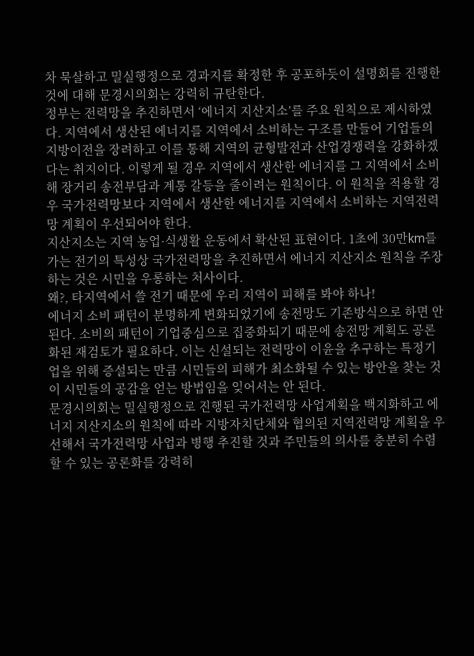차 묵살하고 밀실행정으로 경과지를 확정한 후 공포하듯이 설명회를 진행한 것에 대해 문경시의회는 강력히 규탄한다.
정부는 전력망을 추진하면서 ‘에너지 지산지소’를 주요 원칙으로 제시하였다. 지역에서 생산된 에너지를 지역에서 소비하는 구조를 만들어 기업들의 지방이전을 장려하고 이를 통해 지역의 균형발전과 산업경쟁력을 강화하겠다는 취지이다. 이렇게 될 경우 지역에서 생산한 에너지를 그 지역에서 소비해 장거리 송전부담과 계통 갈등을 줄이려는 원칙이다. 이 원칙을 적용할 경우 국가전력망보다 지역에서 생산한 에너지를 지역에서 소비하는 지역전력망 계획이 우선되어야 한다.
지산지소는 지역 농업·식생활 운동에서 확산된 표현이다. 1초에 30만km를 가는 전기의 특성상 국가전력망을 추진하면서 에너지 지산지소 원칙을 주장하는 것은 시민을 우롱하는 처사이다.
왜?, 타지역에서 쓸 전기 때문에 우리 지역이 피해를 봐야 하나!
에너지 소비 패턴이 분명하게 변화되었기에 송전망도 기존방식으로 하면 안 된다. 소비의 패턴이 기업중심으로 집중화되기 때문에 송전망 계획도 공론화된 재검토가 필요하다. 이는 신설되는 전력망이 이윤을 추구하는 특정기업을 위해 증설되는 만큼 시민들의 피해가 최소화될 수 있는 방안을 찾는 것이 시민들의 공감을 얻는 방법임을 잊어서는 안 된다.
문경시의회는 밀실행정으로 진행된 국가전력망 사업계획을 백지화하고 에너지 지산지소의 원칙에 따라 지방자치단체와 협의된 지역전력망 계획을 우선해서 국가전력망 사업과 병행 추진할 것과 주민들의 의사를 충분히 수렴할 수 있는 공론화를 강력히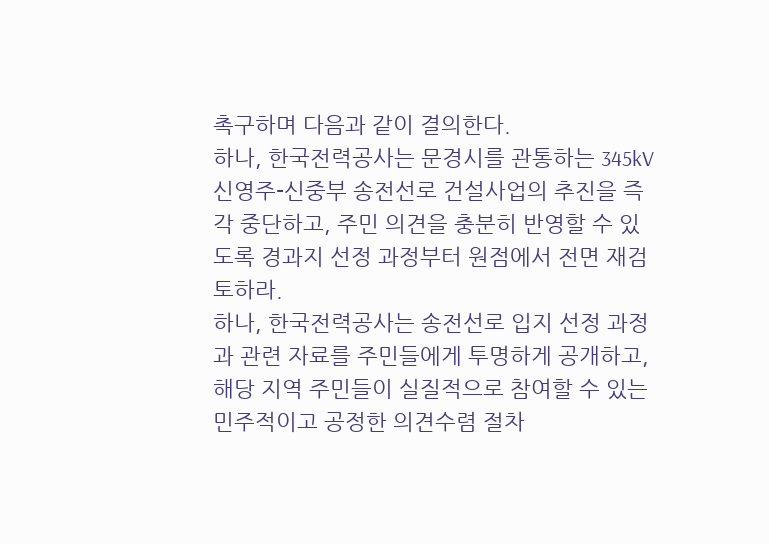촉구하며 다음과 같이 결의한다.
하나, 한국전력공사는 문경시를 관통하는 345kV 신영주-신중부 송전선로 건설사업의 추진을 즉각 중단하고, 주민 의견을 충분히 반영할 수 있도록 경과지 선정 과정부터 원점에서 전면 재검토하라.
하나, 한국전력공사는 송전선로 입지 선정 과정과 관련 자료를 주민들에게 투명하게 공개하고, 해당 지역 주민들이 실질적으로 참여할 수 있는 민주적이고 공정한 의견수렴 절차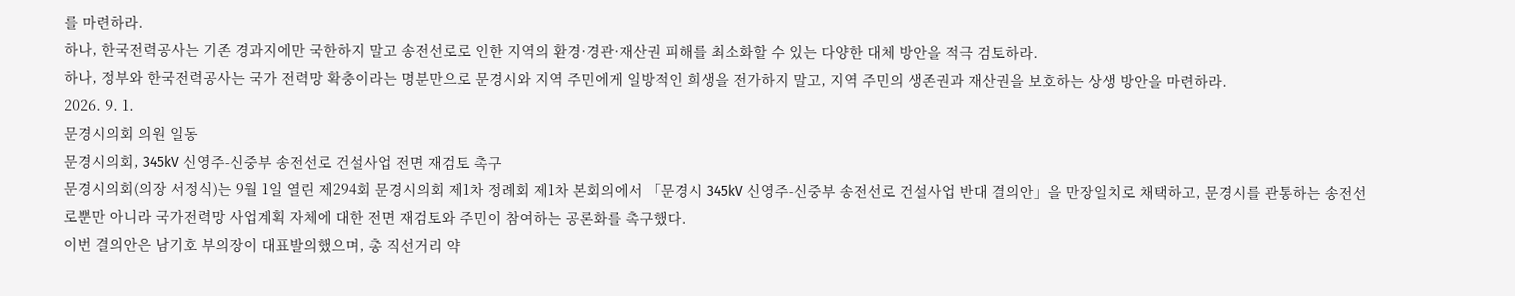를 마련하라.
하나, 한국전력공사는 기존 경과지에만 국한하지 말고 송전선로로 인한 지역의 환경·경관·재산권 피해를 최소화할 수 있는 다양한 대체 방안을 적극 검토하라.
하나, 정부와 한국전력공사는 국가 전력망 확충이라는 명분만으로 문경시와 지역 주민에게 일방적인 희생을 전가하지 말고, 지역 주민의 생존권과 재산권을 보호하는 상생 방안을 마련하라.
2026. 9. 1.
문경시의회 의원 일동
문경시의회, 345kV 신영주-신중부 송전선로 건설사업 전면 재검토 촉구
문경시의회(의장 서정식)는 9월 1일 열린 제294회 문경시의회 제1차 정례회 제1차 본회의에서 「문경시 345kV 신영주-신중부 송전선로 건설사업 반대 결의안」을 만장일치로 채택하고, 문경시를 관통하는 송전선로뿐만 아니라 국가전력망 사업계획 자체에 대한 전면 재검토와 주민이 참여하는 공론화를 촉구했다.
이번 결의안은 남기호 부의장이 대표발의했으며, 총 직선거리 약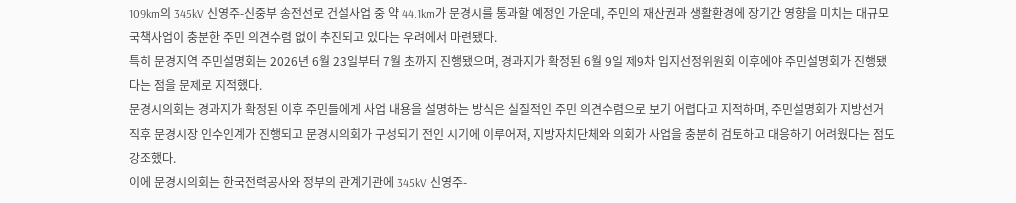109km의 345kV 신영주-신중부 송전선로 건설사업 중 약 44.1km가 문경시를 통과할 예정인 가운데, 주민의 재산권과 생활환경에 장기간 영향을 미치는 대규모 국책사업이 충분한 주민 의견수렴 없이 추진되고 있다는 우려에서 마련됐다.
특히 문경지역 주민설명회는 2026년 6월 23일부터 7월 초까지 진행됐으며, 경과지가 확정된 6월 9일 제9차 입지선정위원회 이후에야 주민설명회가 진행됐다는 점을 문제로 지적했다.
문경시의회는 경과지가 확정된 이후 주민들에게 사업 내용을 설명하는 방식은 실질적인 주민 의견수렴으로 보기 어렵다고 지적하며, 주민설명회가 지방선거 직후 문경시장 인수인계가 진행되고 문경시의회가 구성되기 전인 시기에 이루어져, 지방자치단체와 의회가 사업을 충분히 검토하고 대응하기 어려웠다는 점도 강조했다.
이에 문경시의회는 한국전력공사와 정부의 관계기관에 345kV 신영주-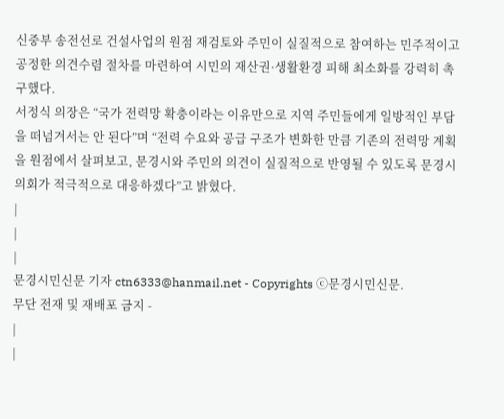신중부 송전선로 건설사업의 원점 재검토와 주민이 실질적으로 참여하는 민주적이고 공정한 의견수렴 절차를 마련하여 시민의 재산권·생활환경 피해 최소화를 강력히 촉구했다.
서정식 의장은 “국가 전력망 확충이라는 이유만으로 지역 주민들에게 일방적인 부담을 떠넘겨서는 안 된다”며 “전력 수요와 공급 구조가 변화한 만큼 기존의 전력망 계획을 원점에서 살펴보고, 문경시와 주민의 의견이 실질적으로 반영될 수 있도록 문경시의회가 적극적으로 대응하겠다”고 밝혔다.
|
|
|
문경시민신문 기자 ctn6333@hanmail.net - Copyrights ⓒ문경시민신문.
무단 전재 및 재배포 금지 -
|
|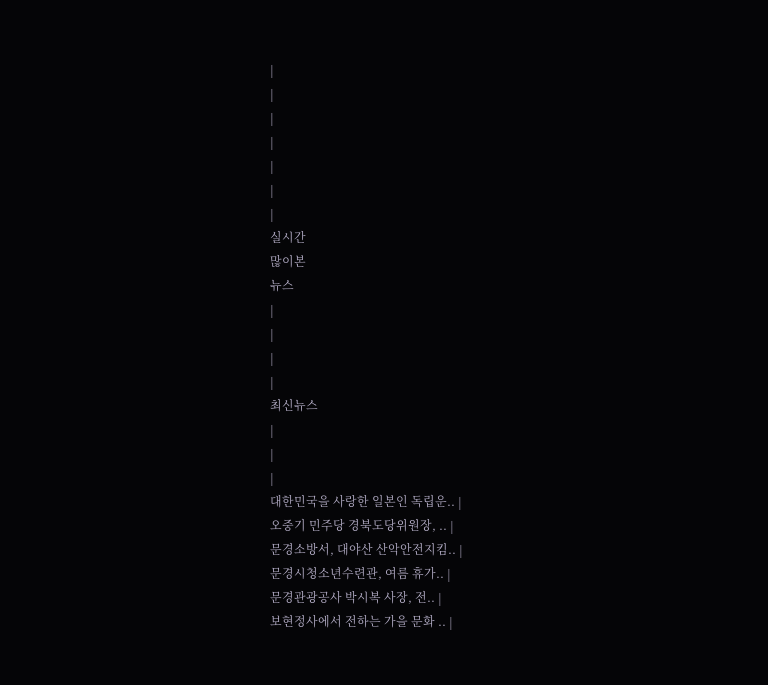|
|
|
|
|
|
|
실시간
많이본
뉴스
|
|
|
|
최신뉴스
|
|
|
대한민국을 사랑한 일본인 독립운.. |
오중기 민주당 경북도당위원장, .. |
문경소방서, 대야산 산악안전지킴.. |
문경시청소년수련관, 여름 휴가.. |
문경관광공사 박시복 사장, 전.. |
보현정사에서 전하는 가을 문화 .. |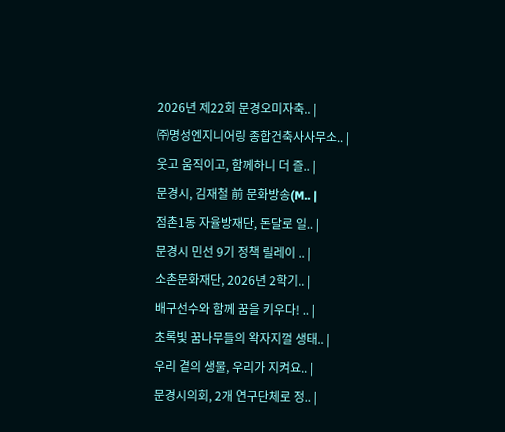2026년 제22회 문경오미자축.. |
㈜명성엔지니어링 종합건축사사무소.. |
웃고 움직이고, 함께하니 더 즐.. |
문경시, 김재철 前 문화방송(M.. |
점촌1동 자율방재단, 돈달로 일.. |
문경시 민선 9기 정책 릴레이 .. |
소촌문화재단, 2026년 2학기.. |
배구선수와 함께 꿈을 키우다! .. |
초록빛 꿈나무들의 왁자지껄 생태.. |
우리 곁의 생물, 우리가 지켜요.. |
문경시의회, 2개 연구단체로 정.. |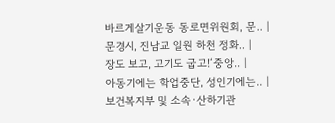바르게살기운동 동로면위원회, 문.. |
문경시, 진남교 일원 하천 정화.. |
장도 보고, 고기도 굽고!‘중앙.. |
아동기에는 학업중단, 성인기에는.. |
보건복지부 및 소속·산하기관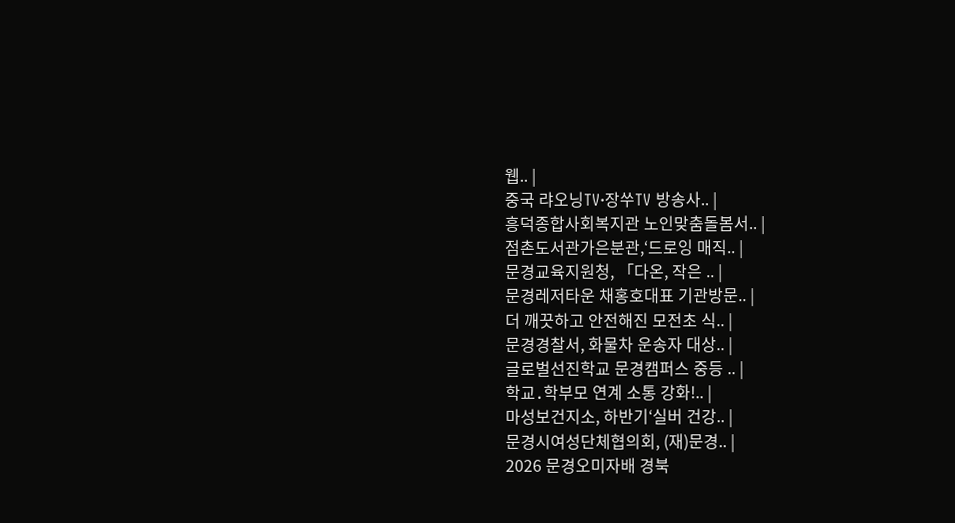웹.. |
중국 랴오닝TV‧장쑤TV 방송사.. |
흥덕종합사회복지관 노인맞춤돌봄서.. |
점촌도서관가은분관,‘드로잉 매직.. |
문경교육지원청, 「다온, 작은 .. |
문경레저타운 채홍호대표 기관방문.. |
더 깨끗하고 안전해진 모전초 식.. |
문경경찰서, 화물차 운송자 대상.. |
글로벌선진학교 문경캠퍼스 중등 .. |
학교․학부모 연계 소통 강화!.. |
마성보건지소, 하반기‘실버 건강.. |
문경시여성단체협의회, (재)문경.. |
2026 문경오미자배 경북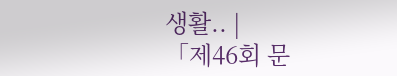생활.. |
「제46회 문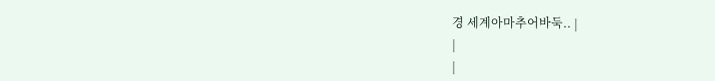경 세계아마추어바둑.. |
|
|